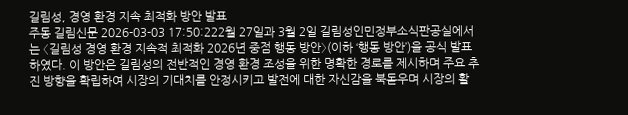길림성, 경영 환경 지속 최적화 방안 발표
주동 길림신문 2026-03-03 17:50:222월 27일과 3월 2일 길림성인민정부소식판공실에서는 〈길림성 경영 환경 지속적 최적화 2026년 중점 행동 방안〉(이하 ‘행동 방안’)을 공식 발표하였다. 이 방안은 길림성의 전반적인 경영 환경 조성을 위한 명확한 경로를 제시하며 주요 추진 방향을 확립하여 시장의 기대치를 안정시키고 발전에 대한 자신감을 북돋우며 시장의 활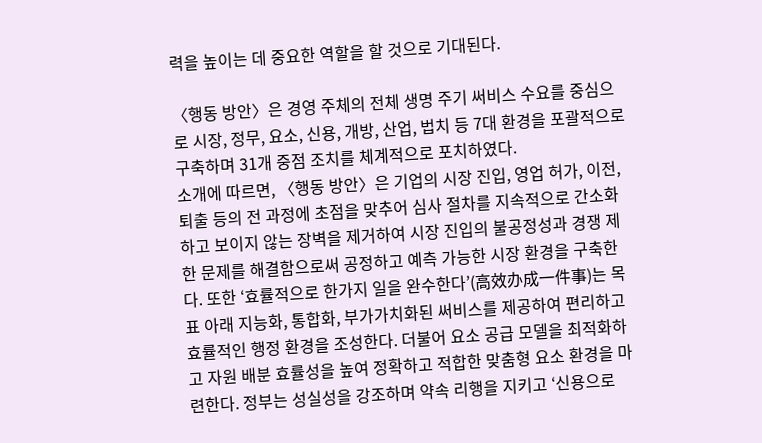력을 높이는 데 중요한 역할을 할 것으로 기대된다.

〈행동 방안〉은 경영 주체의 전체 생명 주기 써비스 수요를 중심으로 시장, 정무, 요소, 신용, 개방, 산업, 법치 등 7대 환경을 포괄적으로 구축하며 31개 중점 조치를 체계적으로 포치하였다.
소개에 따르면, 〈행동 방안〉은 기업의 시장 진입, 영업 허가, 이전, 퇴출 등의 전 과정에 초점을 맞추어 심사 절차를 지속적으로 간소화하고 보이지 않는 장벽을 제거하여 시장 진입의 불공정성과 경쟁 제한 문제를 해결함으로써 공정하고 예측 가능한 시장 환경을 구축한다. 또한 ‘효률적으로 한가지 일을 완수한다’(高效办成一件事)는 목표 아래 지능화, 통합화, 부가가치화된 써비스를 제공하여 편리하고 효률적인 행정 환경을 조성한다. 더불어 요소 공급 모델을 최적화하고 자원 배분 효률성을 높여 정확하고 적합한 맞춤형 요소 환경을 마련한다. 정부는 성실성을 강조하며 약속 리행을 지키고 ‘신용으로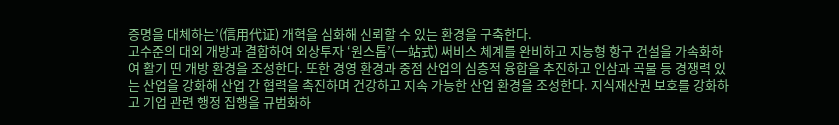증명을 대체하는’(信用代证) 개혁을 심화해 신뢰할 수 있는 환경을 구축한다.
고수준의 대외 개방과 결합하여 외상투자 ‘원스톱’(一站式) 써비스 체계를 완비하고 지능형 항구 건설을 가속화하여 활기 띤 개방 환경을 조성한다. 또한 경영 환경과 중점 산업의 심층적 융합을 추진하고 인삼과 곡물 등 경쟁력 있는 산업을 강화해 산업 간 협력을 촉진하며 건강하고 지속 가능한 산업 환경을 조성한다. 지식재산권 보호를 강화하고 기업 관련 행정 집행을 규범화하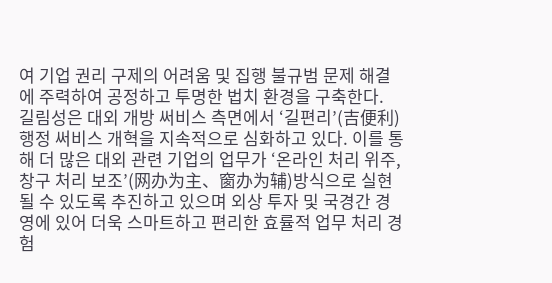여 기업 권리 구제의 어려움 및 집행 불규범 문제 해결에 주력하여 공정하고 투명한 법치 환경을 구축한다.
길림성은 대외 개방 써비스 측면에서 ‘길편리’(吉便利) 행정 써비스 개혁을 지속적으로 심화하고 있다. 이를 통해 더 많은 대외 관련 기업의 업무가 ‘온라인 처리 위주, 창구 처리 보조’(网办为主、窗办为辅)방식으로 실현될 수 있도록 추진하고 있으며 외상 투자 및 국경간 경영에 있어 더욱 스마트하고 편리한 효률적 업무 처리 경험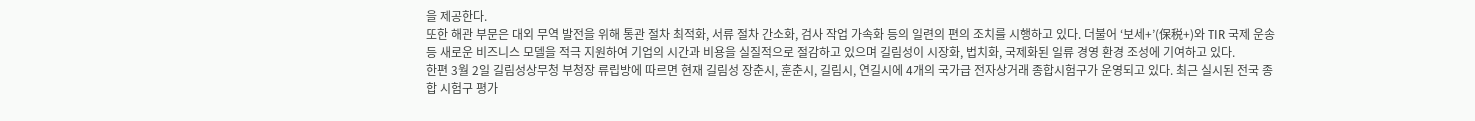을 제공한다.
또한 해관 부문은 대외 무역 발전을 위해 통관 절차 최적화, 서류 절차 간소화, 검사 작업 가속화 등의 일련의 편의 조치를 시행하고 있다. 더불어 ‘보세+’(保税+)와 TIR 국제 운송 등 새로운 비즈니스 모델을 적극 지원하여 기업의 시간과 비용을 실질적으로 절감하고 있으며 길림성이 시장화, 법치화, 국제화된 일류 경영 환경 조성에 기여하고 있다.
한편 3월 2일 길림성상무청 부청장 류립방에 따르면 현재 길림성 장춘시, 훈춘시, 길림시, 연길시에 4개의 국가급 전자상거래 종합시험구가 운영되고 있다. 최근 실시된 전국 종합 시험구 평가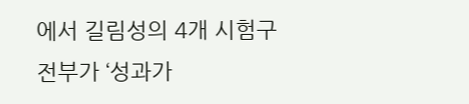에서 길림성의 4개 시험구 전부가 ‘성과가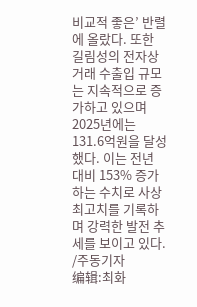비교적 좋은’ 반렬에 올랐다. 또한 길림성의 전자상거래 수출입 규모는 지속적으로 증가하고 있으며 2025년에는 131.6억원을 달성했다. 이는 전년 대비 153% 증가하는 수치로 사상 최고치를 기록하며 강력한 발전 추세를 보이고 있다.
/주동기자
编辑:최화